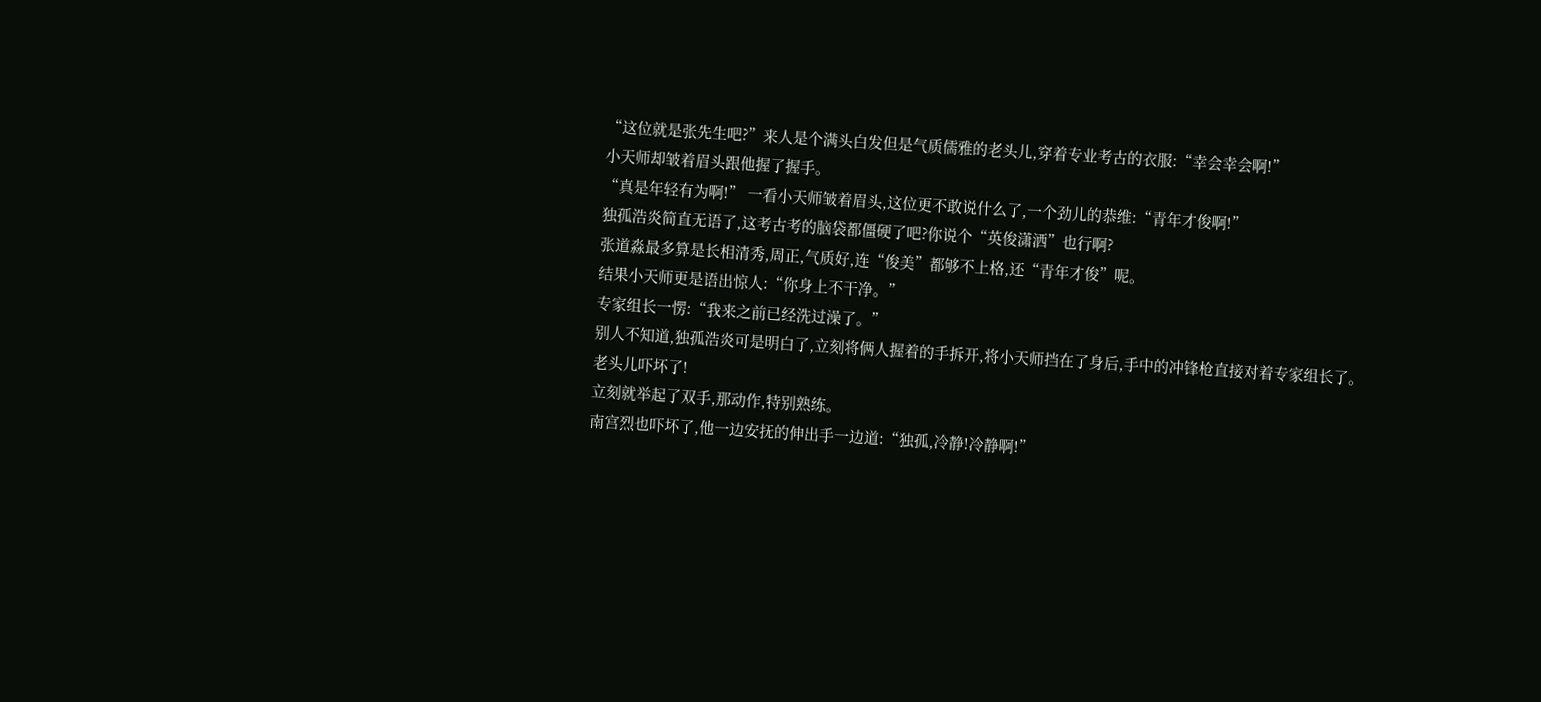“这位就是张先生吧?”来人是个满头白发但是气质儒雅的老头儿,穿着专业考古的衣服:“幸会幸会啊!”
小天师却皱着眉头跟他握了握手。
“真是年轻有为啊!” 一看小天师皱着眉头,这位更不敢说什么了,一个劲儿的恭维:“青年才俊啊!”
独孤浩炎简直无语了,这考古考的脑袋都僵硬了吧?你说个“英俊潇洒”也行啊?
张道淼最多算是长相清秀,周正,气质好,连“俊美”都够不上格,还“青年才俊”呢。
结果小天师更是语出惊人:“你身上不干净。”
专家组长一愣:“我来之前已经洗过澡了。”
别人不知道,独孤浩炎可是明白了,立刻将俩人握着的手拆开,将小天师挡在了身后,手中的冲锋枪直接对着专家组长了。
老头儿吓坏了!
立刻就举起了双手,那动作,特别熟练。
南宫烈也吓坏了,他一边安抚的伸出手一边道:“独孤,冷静!冷静啊!”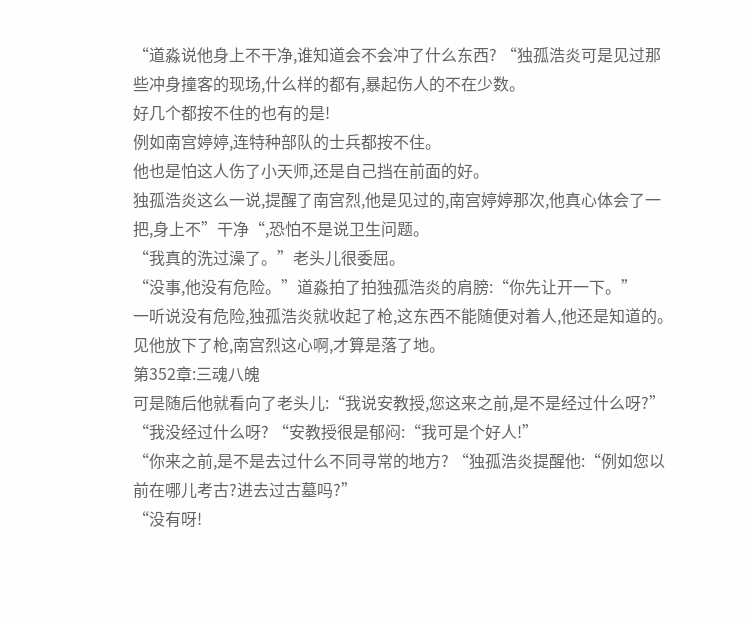“道淼说他身上不干净,谁知道会不会冲了什么东西? “独孤浩炎可是见过那些冲身撞客的现场,什么样的都有,暴起伤人的不在少数。
好几个都按不住的也有的是!
例如南宫婷婷,连特种部队的士兵都按不住。
他也是怕这人伤了小天师,还是自己挡在前面的好。
独孤浩炎这么一说,提醒了南宫烈,他是见过的,南宫婷婷那次,他真心体会了一把,身上不”干净“,恐怕不是说卫生问题。
“我真的洗过澡了。”老头儿很委屈。
“没事,他没有危险。”道淼拍了拍独孤浩炎的肩膀:“你先让开一下。”
一听说没有危险,独孤浩炎就收起了枪,这东西不能随便对着人,他还是知道的。
见他放下了枪,南宫烈这心啊,才算是落了地。
第352章:三魂八魄
可是随后他就看向了老头儿:“我说安教授,您这来之前,是不是经过什么呀?”
“我没经过什么呀? “安教授很是郁闷:“我可是个好人!”
“你来之前,是不是去过什么不同寻常的地方? “独孤浩炎提醒他:“例如您以前在哪儿考古?进去过古墓吗?”
“没有呀!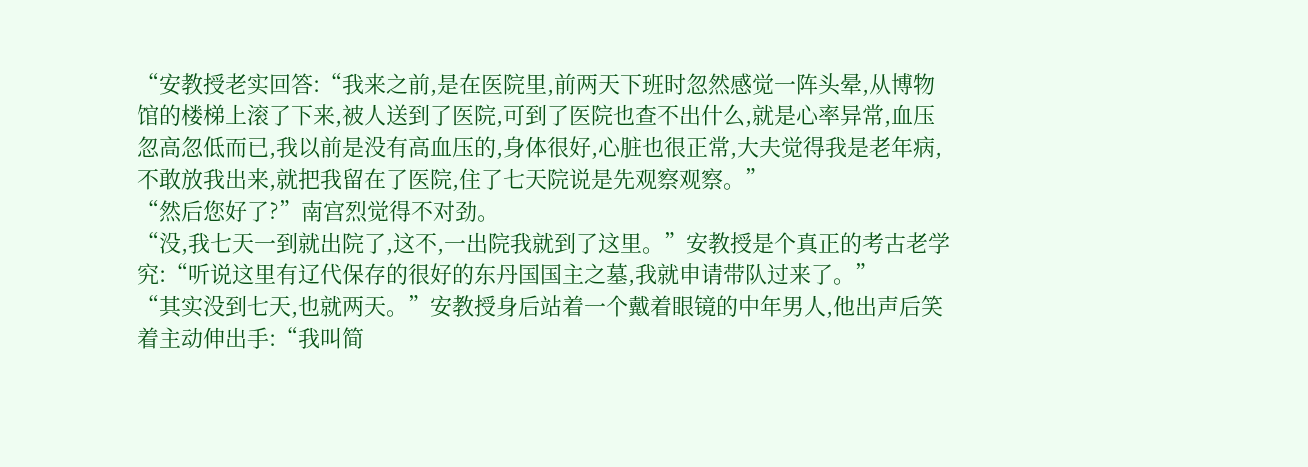“安教授老实回答:“我来之前,是在医院里,前两天下班时忽然感觉一阵头晕,从博物馆的楼梯上滚了下来,被人送到了医院,可到了医院也查不出什么,就是心率异常,血压忽高忽低而已,我以前是没有高血压的,身体很好,心脏也很正常,大夫觉得我是老年病,不敢放我出来,就把我留在了医院,住了七天院说是先观察观察。”
“然后您好了?”南宫烈觉得不对劲。
“没,我七天一到就出院了,这不,一出院我就到了这里。”安教授是个真正的考古老学究:“听说这里有辽代保存的很好的东丹国国主之墓,我就申请带队过来了。”
“其实没到七天,也就两天。”安教授身后站着一个戴着眼镜的中年男人,他出声后笑着主动伸出手:“我叫简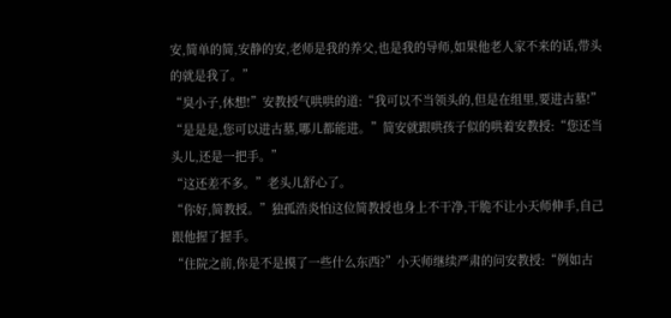安,简单的简,安静的安,老师是我的养父,也是我的导师,如果他老人家不来的话,带头的就是我了。”
“臭小子,休想!”安教授气哄哄的道:“我可以不当领头的,但是在组里,要进古墓!”
“是是是,您可以进古墓,哪儿都能进。”简安就跟哄孩子似的哄着安教授:“您还当头儿,还是一把手。”
“这还差不多。”老头儿舒心了。
“你好,简教授。”独孤浩炎怕这位简教授也身上不干净,干脆不让小天师伸手,自己跟他握了握手。
“住院之前,你是不是摸了一些什么东西?”小天师继续严肃的问安教授:“例如古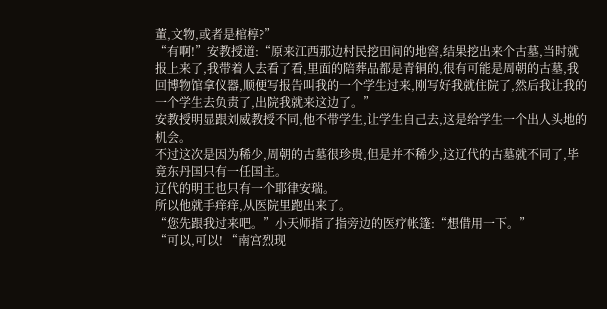董,文物,或者是棺椁?”
“有啊!”安教授道:“原来江西那边村民挖田间的地窖,结果挖出来个古墓,当时就报上来了,我带着人去看了看,里面的陪葬品都是青铜的,很有可能是周朝的古墓,我回博物馆拿仪器,顺便写报告叫我的一个学生过来,刚写好我就住院了,然后我让我的一个学生去负责了,出院我就来这边了。”
安教授明显跟刘威教授不同,他不带学生,让学生自己去,这是给学生一个出人头地的机会。
不过这次是因为稀少,周朝的古墓很珍贵,但是并不稀少,这辽代的古墓就不同了,毕竟东丹国只有一任国主。
辽代的明王也只有一个耶律安瑞。
所以他就手痒痒,从医院里跑出来了。
“您先跟我过来吧。”小天师指了指旁边的医疗帐篷:“想借用一下。”
“可以,可以! “南宫烈现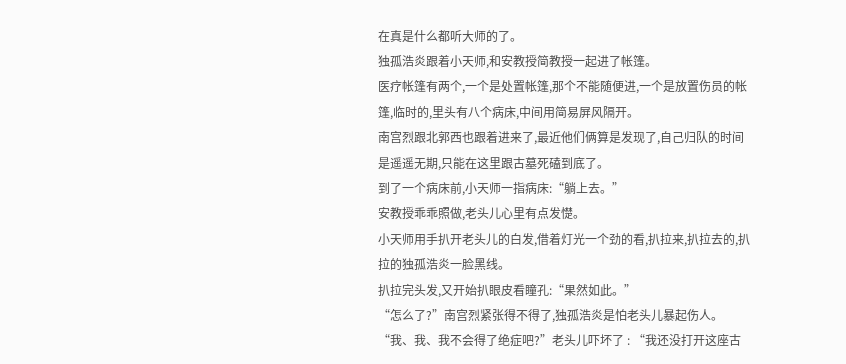在真是什么都听大师的了。
独孤浩炎跟着小天师,和安教授简教授一起进了帐篷。
医疗帐篷有两个,一个是处置帐篷,那个不能随便进,一个是放置伤员的帐篷,临时的,里头有八个病床,中间用简易屏风隔开。
南宫烈跟北郭西也跟着进来了,最近他们俩算是发现了,自己归队的时间是遥遥无期,只能在这里跟古墓死磕到底了。
到了一个病床前,小天师一指病床:“躺上去。”
安教授乖乖照做,老头儿心里有点发憷。
小天师用手扒开老头儿的白发,借着灯光一个劲的看,扒拉来,扒拉去的,扒拉的独孤浩炎一脸黑线。
扒拉完头发,又开始扒眼皮看瞳孔:“果然如此。”
“怎么了?”南宫烈紧张得不得了,独孤浩炎是怕老头儿暴起伤人。
“我、我、我不会得了绝症吧?”老头儿吓坏了 : “我还没打开这座古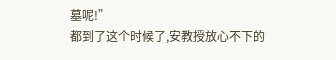墓呢!”
都到了这个时候了,安教授放心不下的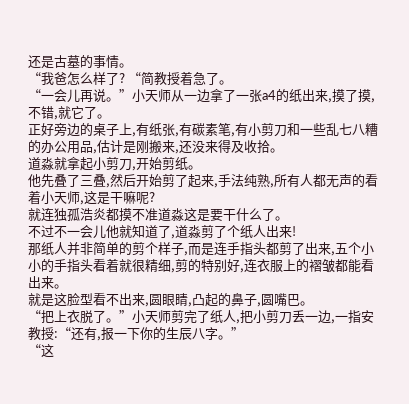还是古墓的事情。
“我爸怎么样了? “简教授着急了。
“一会儿再说。”小天师从一边拿了一张a4的纸出来,摸了摸,不错,就它了。
正好旁边的桌子上,有纸张,有碳素笔,有小剪刀和一些乱七八糟的办公用品,估计是刚搬来,还没来得及收拾。
道淼就拿起小剪刀,开始剪纸。
他先叠了三叠,然后开始剪了起来,手法纯熟,所有人都无声的看着小天师,这是干嘛呢?
就连独孤浩炎都摸不准道淼这是要干什么了。
不过不一会儿他就知道了,道淼剪了个纸人出来!
那纸人并非简单的剪个样子,而是连手指头都剪了出来,五个小小的手指头看着就很精细,剪的特别好,连衣服上的褶皱都能看出来。
就是这脸型看不出来,圆眼睛,凸起的鼻子,圆嘴巴。
“把上衣脱了。”小天师剪完了纸人,把小剪刀丢一边,一指安教授:“还有,报一下你的生辰八字。”
“这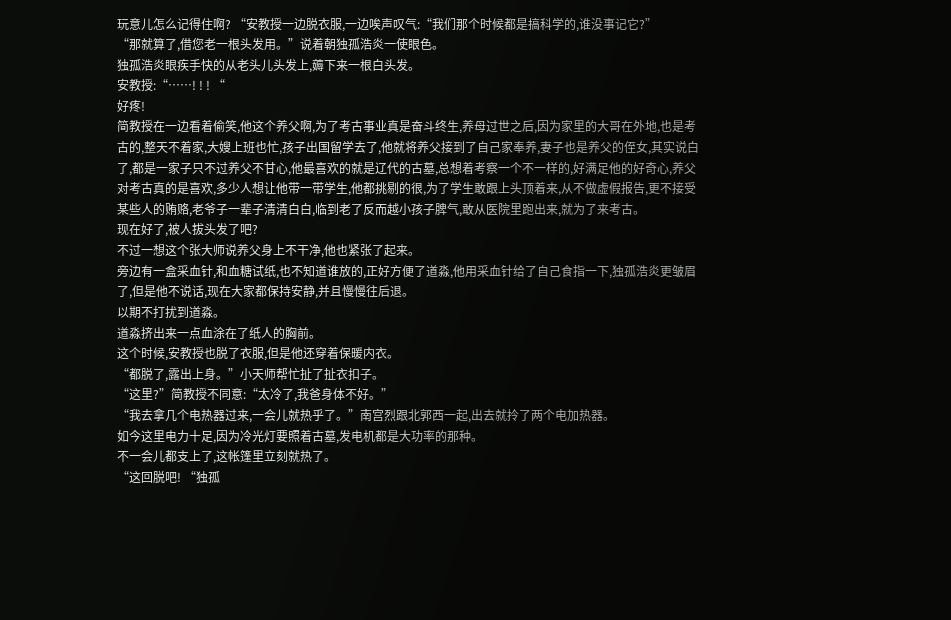玩意儿怎么记得住啊? “安教授一边脱衣服,一边唉声叹气:“我们那个时候都是搞科学的,谁没事记它?”
“那就算了,借您老一根头发用。”说着朝独孤浩炎一使眼色。
独孤浩炎眼疾手快的从老头儿头发上,薅下来一根白头发。
安教授:“……! ! ! “
好疼!
简教授在一边看着偷笑,他这个养父啊,为了考古事业真是奋斗终生,养母过世之后,因为家里的大哥在外地,也是考古的,整天不着家,大嫂上班也忙,孩子出国留学去了,他就将养父接到了自己家奉养,妻子也是养父的侄女,其实说白了,都是一家子只不过养父不甘心,他最喜欢的就是辽代的古墓,总想着考察一个不一样的,好满足他的好奇心,养父对考古真的是喜欢,多少人想让他带一带学生,他都挑剔的很,为了学生敢跟上头顶着来,从不做虚假报告,更不接受某些人的贿赂,老爷子一辈子清清白白,临到老了反而越小孩子脾气,敢从医院里跑出来,就为了来考古。
现在好了,被人拔头发了吧?
不过一想这个张大师说养父身上不干净,他也紧张了起来。
旁边有一盒采血针,和血糖试纸,也不知道谁放的,正好方便了道淼,他用采血针给了自己食指一下,独孤浩炎更皱眉了,但是他不说话,现在大家都保持安静,并且慢慢往后退。
以期不打扰到道淼。
道淼挤出来一点血涂在了纸人的胸前。
这个时候,安教授也脱了衣服,但是他还穿着保暖内衣。
“都脱了,露出上身。”小天师帮忙扯了扯衣扣子。
“这里?”简教授不同意:“太冷了,我爸身体不好。”
“我去拿几个电热器过来,一会儿就热乎了。”南宫烈跟北郭西一起,出去就拎了两个电加热器。
如今这里电力十足,因为冷光灯要照着古墓,发电机都是大功率的那种。
不一会儿都支上了,这帐篷里立刻就热了。
“这回脱吧! “独孤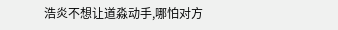浩炎不想让道淼动手,哪怕对方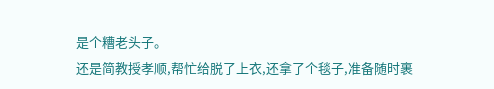是个糟老头子。
还是简教授孝顺,帮忙给脱了上衣,还拿了个毯子,准备随时裹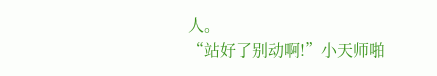人。
“站好了别动啊!”小天师啪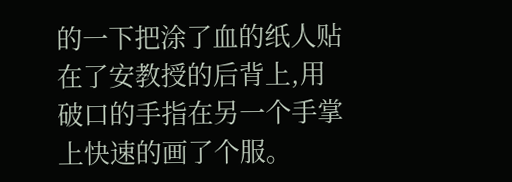的一下把涂了血的纸人贴在了安教授的后背上,用破口的手指在另一个手掌上快速的画了个服。